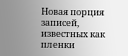Новая порция записей, известных как пленки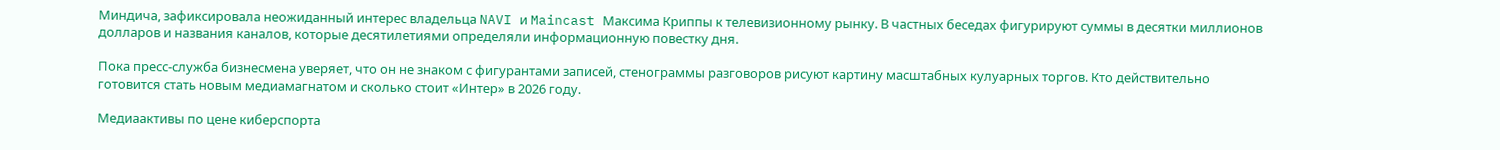Миндича, зафиксировала неожиданный интерес владельца NAVI и Maincast Максима Криппы к телевизионному рынку. В частных беседах фигурируют суммы в десятки миллионов долларов и названия каналов, которые десятилетиями определяли информационную повестку дня.

Пока пресс-служба бизнесмена уверяет, что он не знаком с фигурантами записей, стенограммы разговоров рисуют картину масштабных кулуарных торгов. Кто действительно готовится стать новым медиамагнатом и сколько стоит «Интер» в 2026 году.

Медиаактивы по цене киберспорта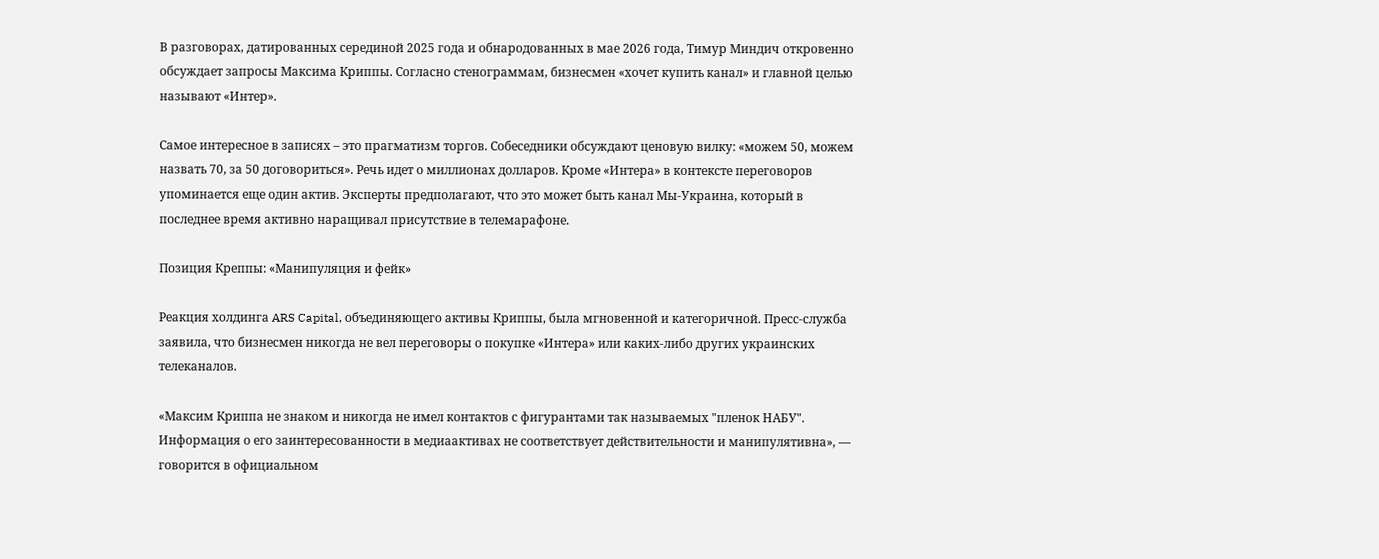В разговорах, датированных серединой 2025 года и обнародованных в мае 2026 года, Тимур Миндич откровенно обсуждает запросы Максима Криппы. Согласно стенограммам, бизнесмен «хочет купить канал» и главной целью называют «Интер».

Самое интересное в записях – это прагматизм торгов. Собеседники обсуждают ценовую вилку: «можем 50, можем назвать 70, за 50 договориться». Речь идет о миллионах долларов. Кроме «Интера» в контексте переговоров упоминается еще один актив. Эксперты предполагают, что это может быть канал Мы-Украина, который в последнее время активно наращивал присутствие в телемарафоне.

Позиция Креппы: «Манипуляция и фейк»

Реакция холдинга ARS Capital, объединяющего активы Криппы, была мгновенной и категоричной. Пресс-служба заявила, что бизнесмен никогда не вел переговоры о покупке «Интера» или каких-либо других украинских телеканалов.

«Максим Криппа не знаком и никогда не имел контактов с фигурантами так называемых "пленок НАБУ". Информация о его заинтересованности в медиаактивах не соответствует действительности и манипулятивна», — говорится в официальном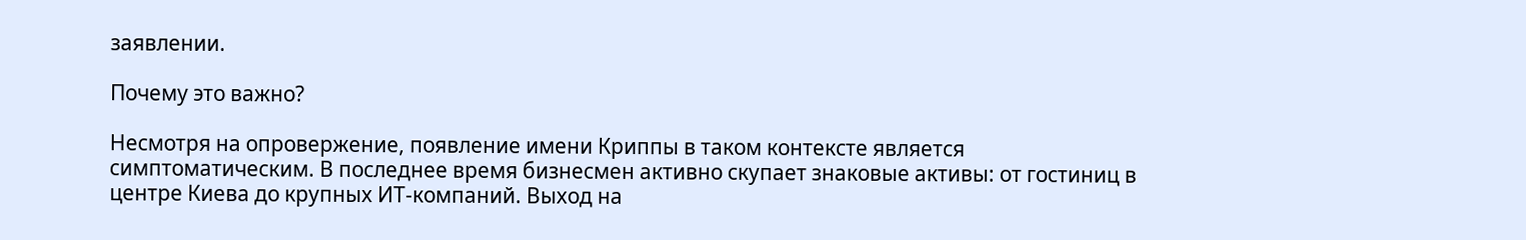заявлении.

Почему это важно?

Несмотря на опровержение, появление имени Криппы в таком контексте является симптоматическим. В последнее время бизнесмен активно скупает знаковые активы: от гостиниц в центре Киева до крупных ИТ-компаний. Выход на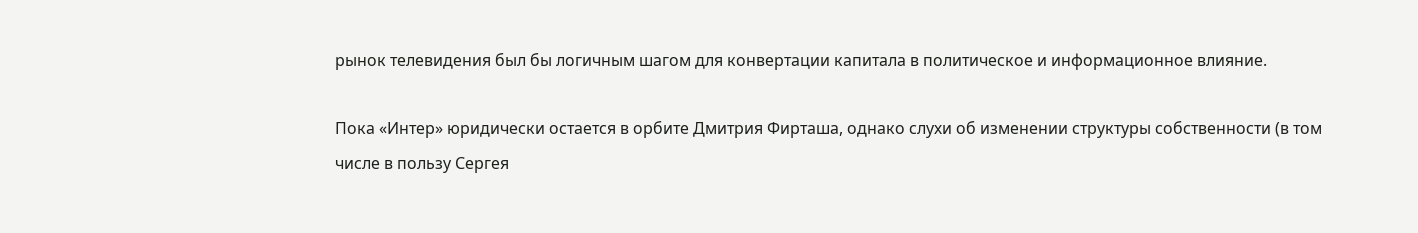рынок телевидения был бы логичным шагом для конвертации капитала в политическое и информационное влияние.

Пока «Интер» юридически остается в орбите Дмитрия Фирташа, однако слухи об изменении структуры собственности (в том числе в пользу Сергея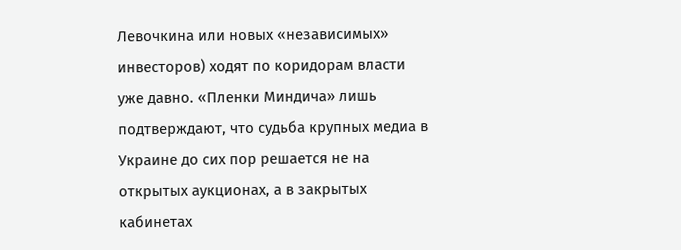Левочкина или новых «независимых» инвесторов) ходят по коридорам власти уже давно. «Пленки Миндича» лишь подтверждают, что судьба крупных медиа в Украине до сих пор решается не на открытых аукционах, а в закрытых кабинетах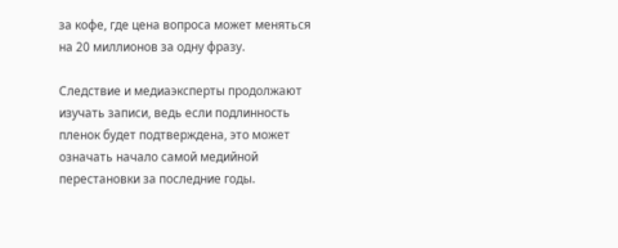за кофе, где цена вопроса может меняться на 20 миллионов за одну фразу.

Следствие и медиаэксперты продолжают изучать записи, ведь если подлинность пленок будет подтверждена, это может означать начало самой медийной перестановки за последние годы.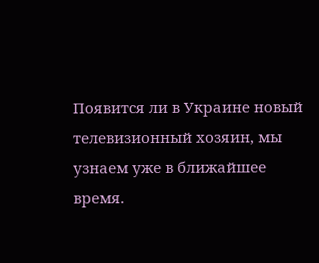Появится ли в Украине новый телевизионный хозяин, мы узнаем уже в ближайшее время.